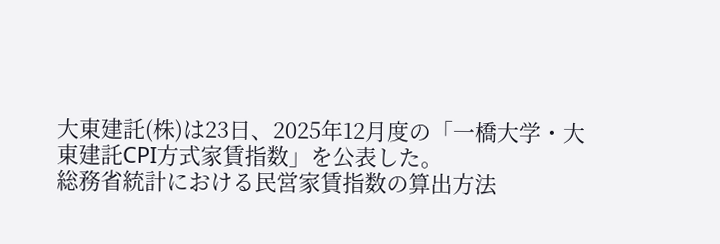大東建託(株)は23日、2025年12月度の「一橋大学・大東建託CPI方式家賃指数」を公表した。
総務省統計における民営家賃指数の算出方法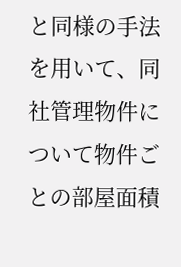と同様の手法を用いて、同社管理物件について物件ごとの部屋面積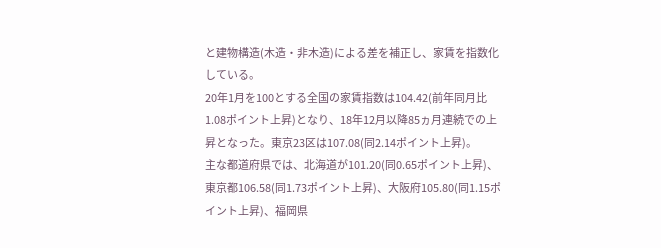と建物構造(木造・非木造)による差を補正し、家賃を指数化している。
20年1月を100とする全国の家賃指数は104.42(前年同月比1.08ポイント上昇)となり、18年12月以降85ヵ月連続での上昇となった。東京23区は107.08(同2.14ポイント上昇)。
主な都道府県では、北海道が101.20(同0.65ポイント上昇)、東京都106.58(同1.73ポイント上昇)、大阪府105.80(同1.15ポイント上昇)、福岡県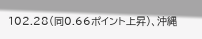102.28(同0.66ポイント上昇)、沖縄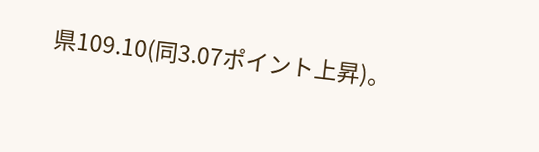県109.10(同3.07ポイント上昇)。